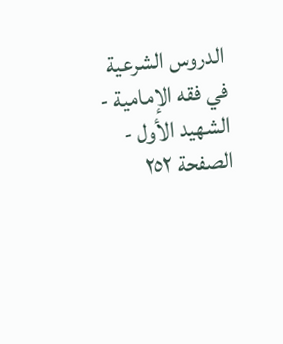الدروس الشرعية في فقه الإمامية - الشهيد الأول - الصفحة ٢٥٢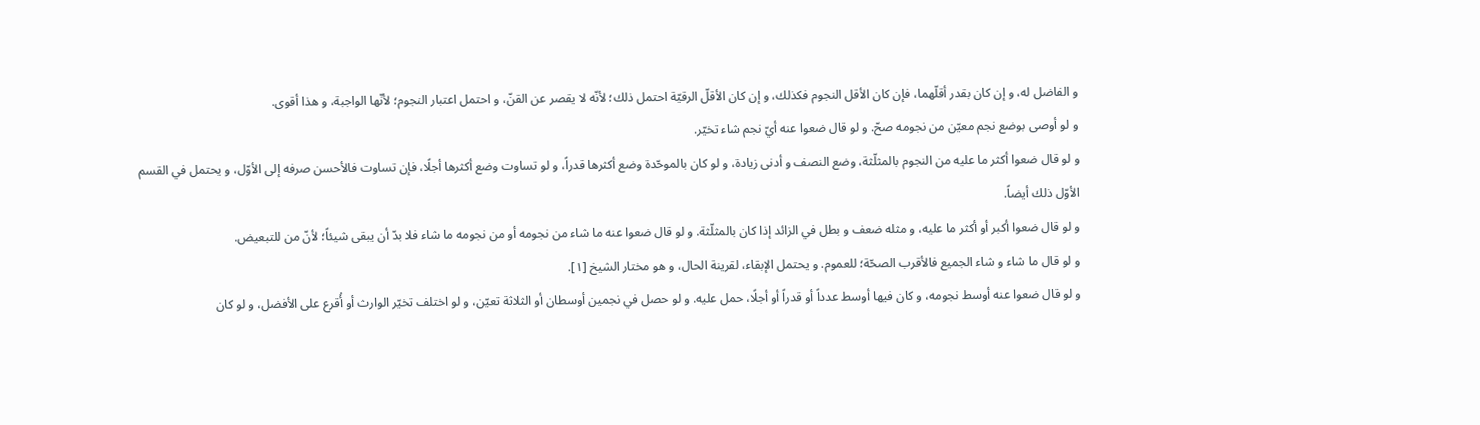و الفاضل له، و إن كان بقدر أقلّهما، فإن كان الأقل النجوم فكذلك، و إن كان الأقلّ الرقيّة احتمل ذلك؛ لأنّه لا يقصر عن القنّ، و احتمل اعتبار النجوم؛ لأنّها الواجبة، و هذا أقوى.
و لو أوصى بوضع نجم معيّن من نجومه صحّ. و لو قال ضعوا عنه أيّ نجم شاء تخيّر.
و لو قال ضعوا أكثر ما عليه من النجوم بالمثلّثة، وضع النصف و أدنى زيادة، و لو كان بالموحّدة وضع أكثرها قدراً، و لو تساوت وضع أكثرها أجلًا، فإن تساوت فالأحسن صرفه إلى الأوّل، و يحتمل في القسم الأوّل ذلك أيضاً.
و لو قال ضعوا أكبر أو أكثر ما عليه، و مثله ضعف و بطل في الزائد إذا كان بالمثلّثة. و لو قال ضعوا عنه ما شاء من نجومه أو من نجومه ما شاء فلا بدّ أن يبقى شيئاً؛ لأنّ من للتبعيض.
و لو قال ما شاء و شاء الجميع فالأقرب الصحّة؛ للعموم. و يحتمل الإبقاء، لقرينة الحال، و هو مختار الشيخ [١].
و لو قال ضعوا عنه أوسط نجومه، و كان فيها أوسط عدداً أو قدراً أو أجلًا، حمل عليه. و لو حصل في نجمين أوسطان أو الثلاثة تعيّن، و لو اختلف تخيّر الوارث أو أُقرع على الأفضل، و لو كان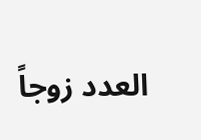العدد زوجاً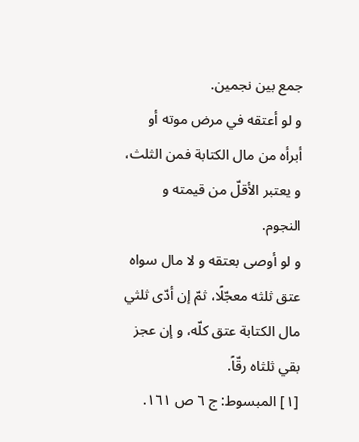جمع بين نجمين.
و لو أعتقه في مرض موته أو أبرأه من مال الكتابة فمن الثلث، و يعتبر الأقلّ من قيمته و النجوم.
و لو أوصى بعتقه و لا مال سواه عتق ثلثه معجّلًا، ثمّ إن أدّى ثلثي مال الكتابة عتق كلّه، و إن عجز بقي ثلثاه رقّاً.
[١] المبسوط: ج ٦ ص ١٦١.